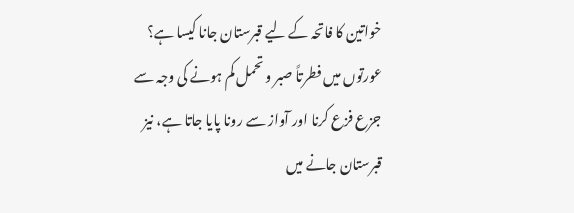خواتین کا فاتحہ کے لیے قبرستان جانا کیسا ہے؟
عورتوں میں فطرتاً صبر و تحمل کم ہونے کی وجہ سے جزع فزع کرنا اور آواز سے رونا پایا جاتا ہے، نیز قبرستان جانے میں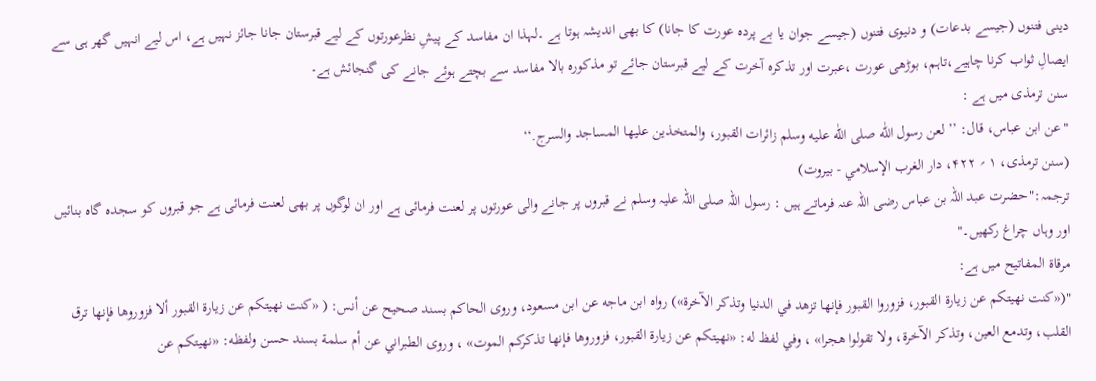دینی فتنوں (جیسے بدعات) و دنیوی فتنوں (جیسے جوان یا بے پردہ عورت کا جانا) کا بھی اندیشہ ہوتا ہے ۔لہذا ان مفاسد کے پیشِ نظرعورتوں کے لیے قبرستان جانا جائز نہیں ہے، اس لیے انہیں گھر ہی سے ایصالِ ثواب کرنا چاہیے،تاہم، بوڑھی عورت ،عبرت اور تذکرہ آخرت کے لیے قبرستان جائے تو مذکورہ بالا مفاسد سے بچتے ہوئے جانے کی گنجائش ہے۔
سنن ترمذی میں ہے :
"عن ابن عباس، قال: ’’لعن رسول اللّٰه صلی اللّٰه علیه وسلم زائرات القبور، والمتخذین علیها المساجد والسرج.‘‘
(سنن ترمذی، ۱ ؍ ۴۲۲، دار الغرب الإسلامي - بيروت)
ترجمہ:"حضرت عبد اللہ بن عباس رضی اللہ عنہ فرماتے ہیں : رسول اللہ صلی اللہ علیہ وسلم نے قبروں پر جانے والی عورتوں پر لعنت فرمائی ہے اور ان لوگوں پر بھی لعنت فرمائی ہے جو قبروں کو سجدہ گاہ بنائیں اور وہاں چراغ رکھیں۔"
مرقاة المفاتيح میں ہے:
"(«كنت نهيتكم عن زيارة القبور، فزوروا القبور فإنها تزهد في الدنيا وتذكر الآخرة») رواه ابن ماجه عن ابن مسعود، وروى الحاكم بسند صحيح عن أنس: ( «كنت نهيتكم عن زيارة القبور ألا فزوروها فإنها ترق القلب، وتدمع العين، وتذكر الآخرة، ولا تقولوا هجرا» ، وفي لفظ له: «نهيتكم عن زيارة القبور، فزوروها فإنها تذكركم الموت» ، وروى الطبراني عن أم سلمة بسند حسن ولفظه: «نهيتكم عن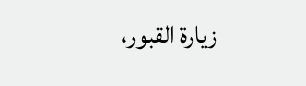زيارة القبور،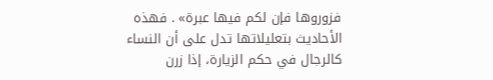فزوروها فإن لكم فيها عبرة» . فهذه الأحاديث بتعليلاتها تدل على أن النساء كالرجال في حكم الزيارة، إذا زرن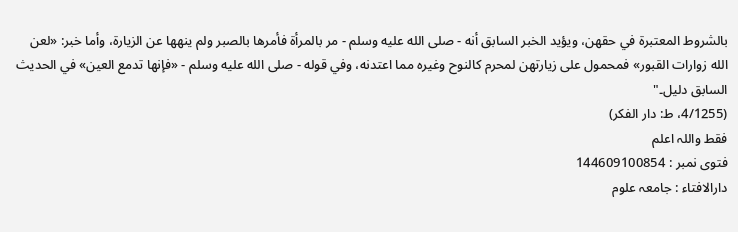بالشروط المعتبرة في حقهن، ويؤيد الخبر السابق أنه - صلى الله عليه وسلم - مر بالمرأة فأمرها بالصبر ولم ينهها عن الزيارة، وأما خبر: «لعن الله زوارات القبور» فمحمول على زيارتهن لمحرم كالنوح وغيره مما اعتدنه، وفي قوله - صلى الله عليه وسلم - «فإنها تدمع العين» في الحديث السابق دليل۔"
(4/1255، ط: دار الفكر)
فقط واللہ اعلم
فتوی نمبر : 144609100854
دارالافتاء : جامعہ علوم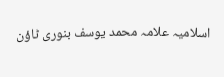اسلامیہ علامہ محمد یوسف بنوری ٹاؤن